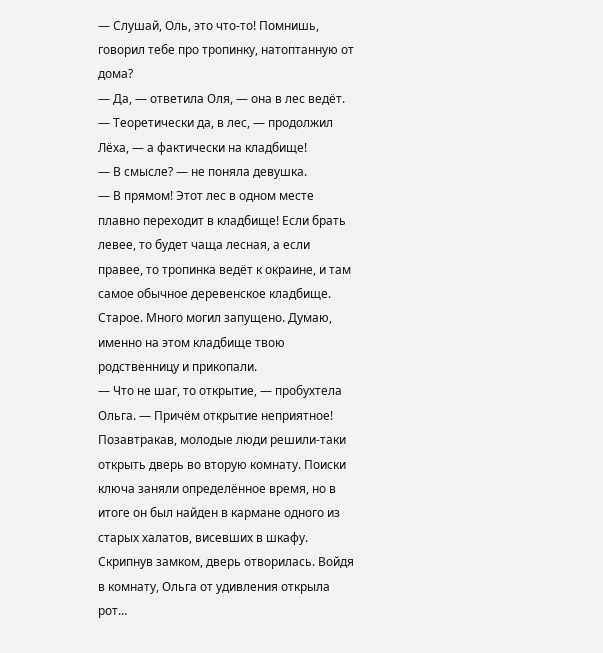— Слушай, Оль, это что-то! Помнишь, говорил тебе про тропинку, натоптанную от дома?
— Да, — ответила Оля, — она в лес ведёт.
— Теоретически да, в лес, — продолжил Лёха, — а фактически на кладбище!
— В смысле? — не поняла девушка.
— В прямом! Этот лес в одном месте плавно переходит в кладбище! Если брать левее, то будет чаща лесная, а если правее, то тропинка ведёт к окраине, и там самое обычное деревенское кладбище. Старое. Много могил запущено. Думаю, именно на этом кладбище твою родственницу и прикопали.
— Что не шаг, то открытие, — пробухтела Ольга. — Причём открытие неприятное!
Позавтракав, молодые люди решили-таки открыть дверь во вторую комнату. Поиски ключа заняли определённое время, но в итоге он был найден в кармане одного из старых халатов, висевших в шкафу. Скрипнув замком, дверь отворилась. Войдя в комнату, Ольга от удивления открыла рот…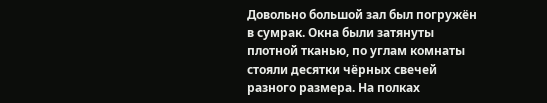Довольно большой зал был погружён в сумрак. Окна были затянуты плотной тканью, по углам комнаты стояли десятки чёрных свечей разного размера. На полках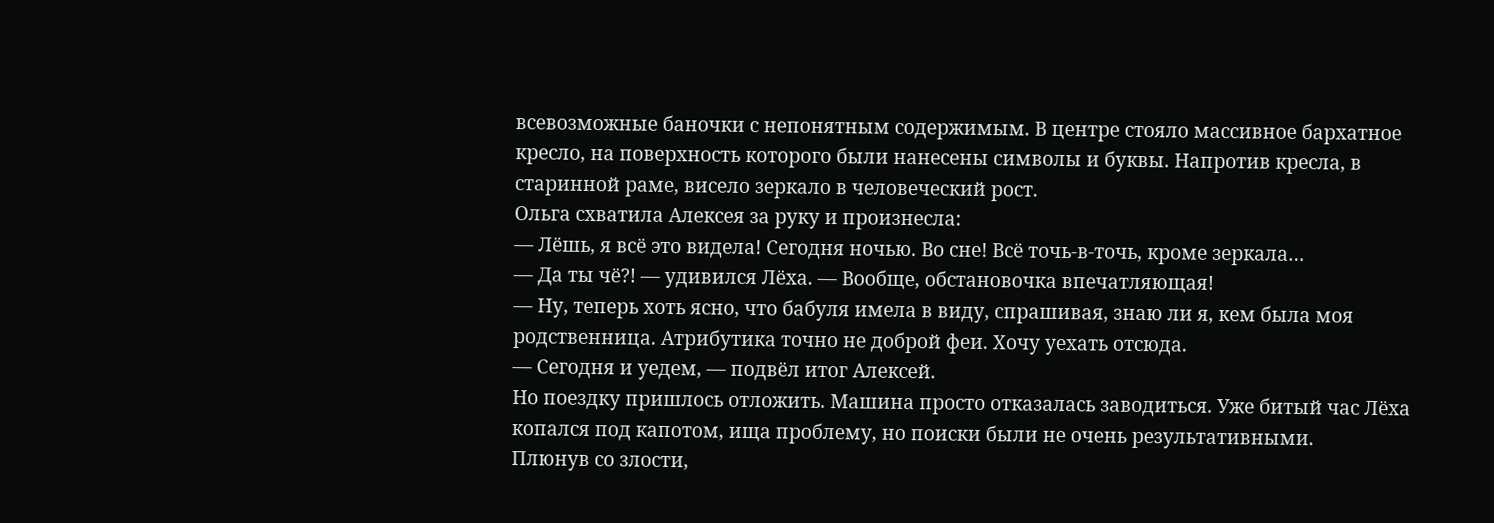всевозможные баночки с непонятным содержимым. В центре стояло массивное бархатное кресло, на поверхность которого были нанесены символы и буквы. Напротив кресла, в старинной раме, висело зеркало в человеческий рост.
Ольга схватила Алексея за руку и произнесла:
— Лёшь, я всё это видела! Сегодня ночью. Во сне! Всё точь-в-точь, кроме зеркала…
— Да ты чё?! — удивился Лёха. — Вообще, обстановочка впечатляющая!
— Ну, теперь хоть ясно, что бабуля имела в виду, спрашивая, знаю ли я, кем была моя родственница. Атрибутика точно не доброй феи. Хочу уехать отсюда.
— Сегодня и уедем, — подвёл итог Алексей.
Но поездку пришлось отложить. Машина просто отказалась заводиться. Уже битый час Лёха копался под капотом, ища проблему, но поиски были не очень результативными.
Плюнув со злости,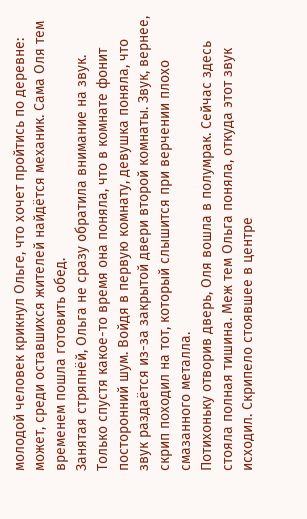молодой человек крикнул Ольге, что хочет пройтись по деревне: может, среди оставшихся жителей найдётся механик. Сама Оля тем временем пошла готовить обед.
Занятая стряпнёй, Ольга не сразу обратила внимание на звук. Только спустя какое-то время она поняла, что в комнате фонит посторонний шум. Войдя в первую комнату, девушка поняла, что звук раздаётся из-за закрытой двери второй комнаты. Звук, вернее, скрип походил на тот, который слышится при верчении плохо смазанного металла.
Потихоньку отворив дверь, Оля вошла в полумрак. Сейчас здесь стояла полная тишина. Меж тем Ольга поняла, откуда этот звук исходил. Скрипело стоявшее в центре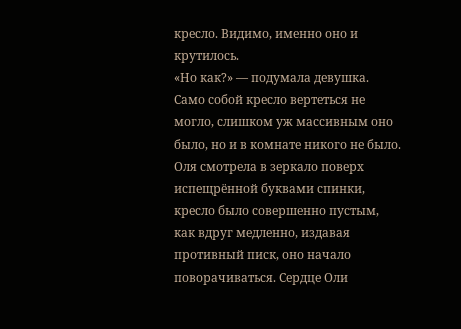кресло. Видимо, именно оно и крутилось.
«Но как?» — подумала девушка.
Само собой кресло вертеться не могло, слишком уж массивным оно было, но и в комнате никого не было.
Оля смотрела в зеркало поверх испещрённой буквами спинки, кресло было совершенно пустым, как вдруг медленно, издавая противный писк, оно начало поворачиваться. Сердце Оли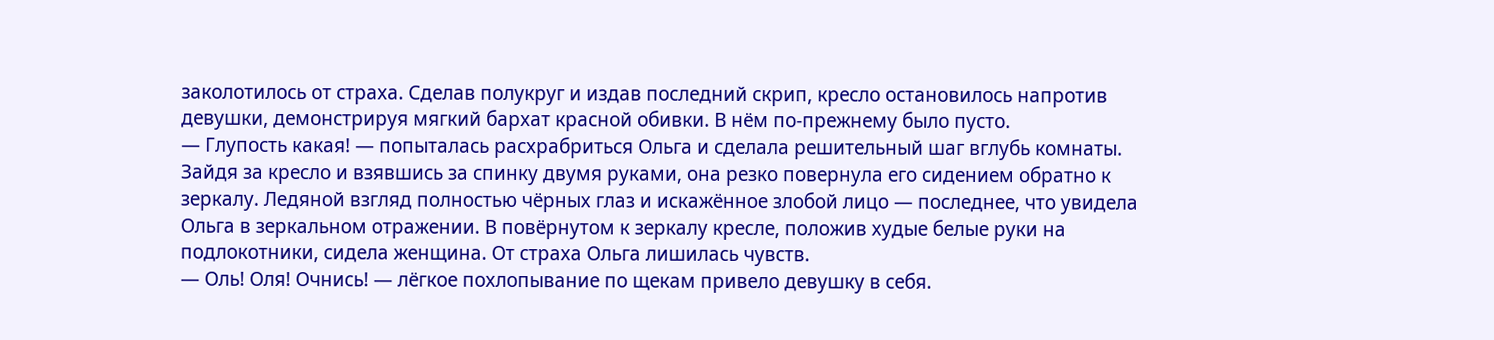заколотилось от страха. Сделав полукруг и издав последний скрип, кресло остановилось напротив девушки, демонстрируя мягкий бархат красной обивки. В нём по-прежнему было пусто.
— Глупость какая! — попыталась расхрабриться Ольга и сделала решительный шаг вглубь комнаты.
Зайдя за кресло и взявшись за спинку двумя руками, она резко повернула его сидением обратно к зеркалу. Ледяной взгляд полностью чёрных глаз и искажённое злобой лицо — последнее, что увидела Ольга в зеркальном отражении. В повёрнутом к зеркалу кресле, положив худые белые руки на подлокотники, сидела женщина. От страха Ольга лишилась чувств.
— Оль! Оля! Очнись! — лёгкое похлопывание по щекам привело девушку в себя.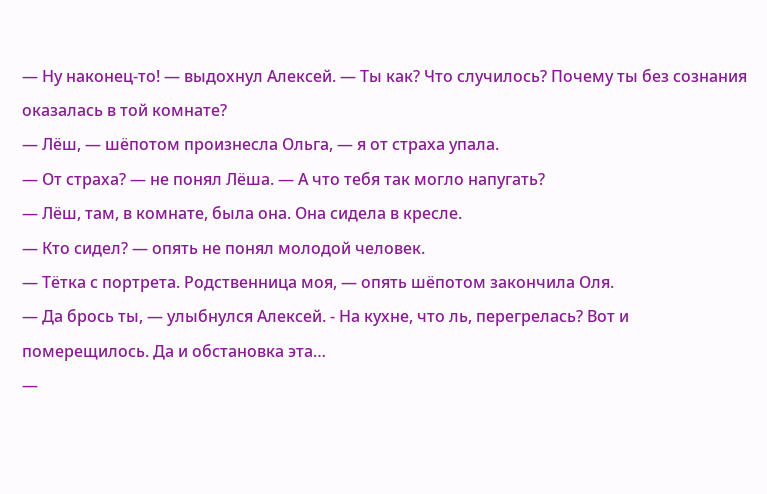— Ну наконец-то! — выдохнул Алексей. — Ты как? Что случилось? Почему ты без сознания оказалась в той комнате?
— Лёш, — шёпотом произнесла Ольга, — я от страха упала.
— От страха? — не понял Лёша. — А что тебя так могло напугать?
— Лёш, там, в комнате, была она. Она сидела в кресле.
— Кто сидел? — опять не понял молодой человек.
— Тётка с портрета. Родственница моя, — опять шёпотом закончила Оля.
— Да брось ты, — улыбнулся Алексей. - На кухне, что ль, перегрелась? Вот и померещилось. Да и обстановка эта…
—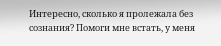Интересно, сколько я пролежала без сознания? Помоги мне встать, у меня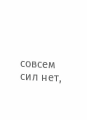совсем сил нет,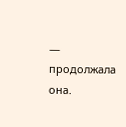— продолжала она.